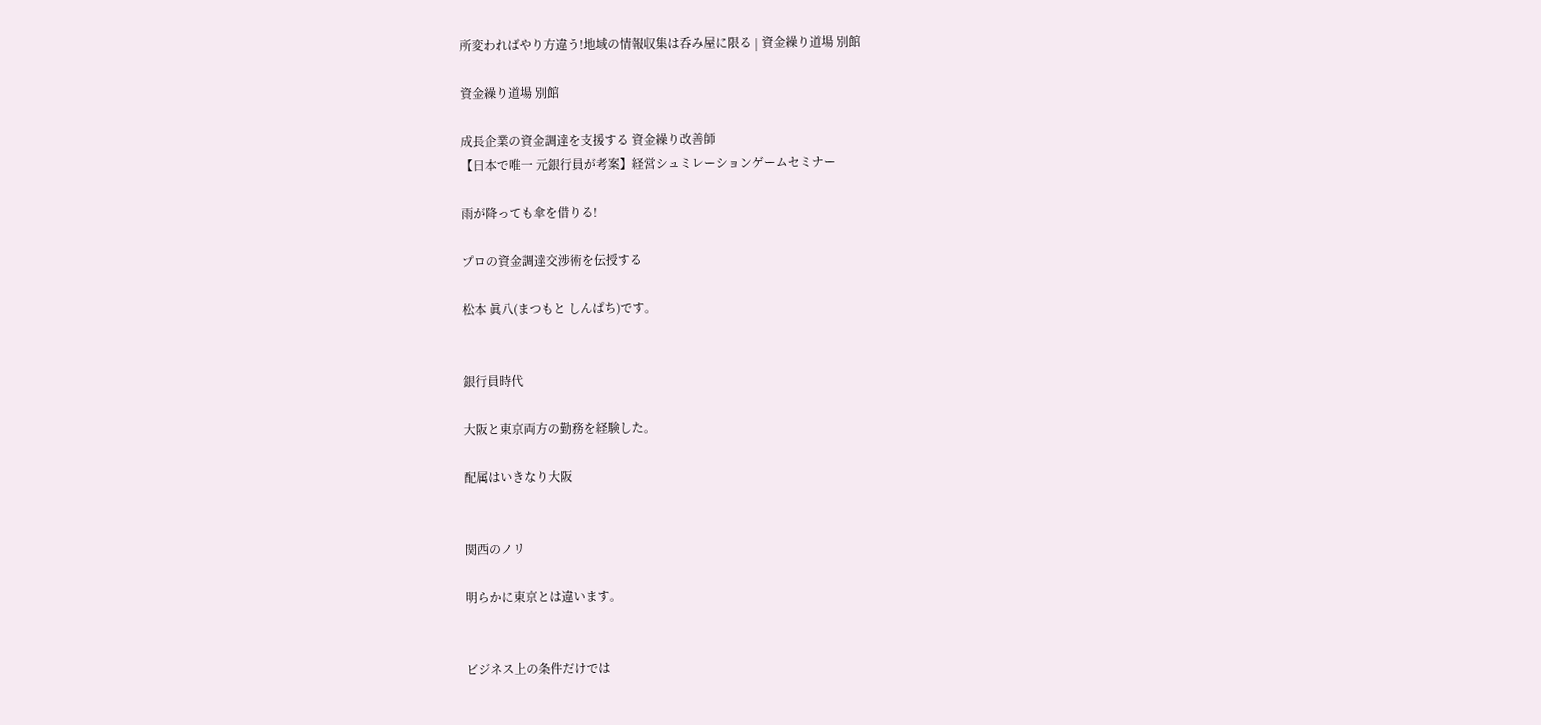所変わればやり方違う!地域の情報収集は呑み屋に限る | 資金繰り道場 別館

資金繰り道場 別館

成長企業の資金調達を支援する 資金繰り改善師
【日本で唯一 元銀行員が考案】経営シュミレーションゲームセミナー

雨が降っても傘を借りる!

プロの資金調達交渉術を伝授する

松本 眞八(まつもと しんぱち)です。


銀行員時代

大阪と東京両方の勤務を経験した。

配属はいきなり大阪


関西のノリ

明らかに東京とは違います。


ビジネス上の条件だけでは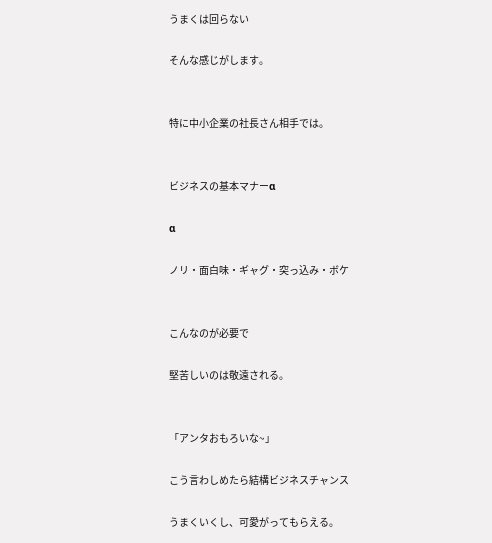うまくは回らない

そんな感じがします。


特に中小企業の社長さん相手では。


ビジネスの基本マナーα

α

ノリ・面白味・ギャグ・突っ込み・ボケ


こんなのが必要で

堅苦しいのは敬遠される。


「アンタおもろいな~」

こう言わしめたら結構ビジネスチャンス

うまくいくし、可愛がってもらえる。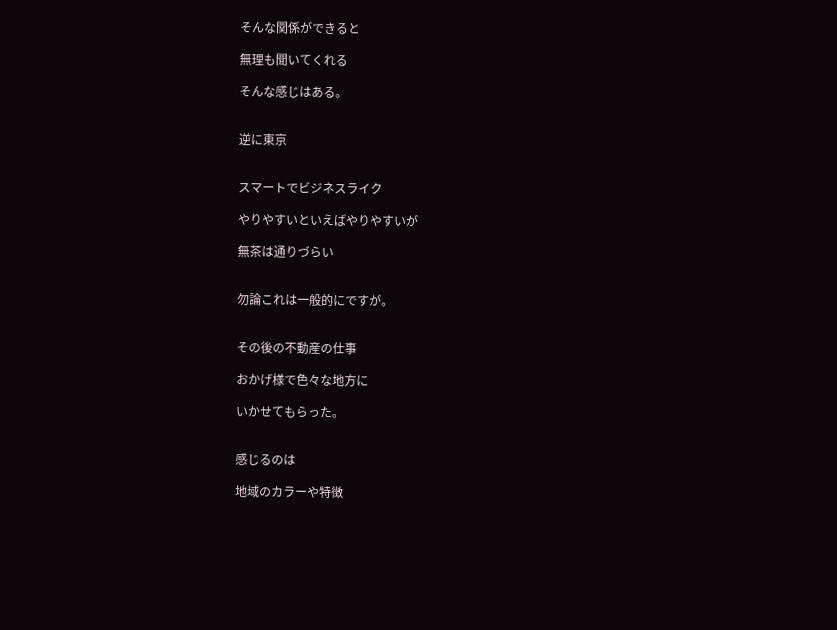そんな関係ができると

無理も聞いてくれる

そんな感じはある。


逆に東京


スマートでビジネスライク

やりやすいといえばやりやすいが

無茶は通りづらい


勿論これは一般的にですが。


その後の不動産の仕事

おかげ様で色々な地方に

いかせてもらった。


感じるのは

地域のカラーや特徴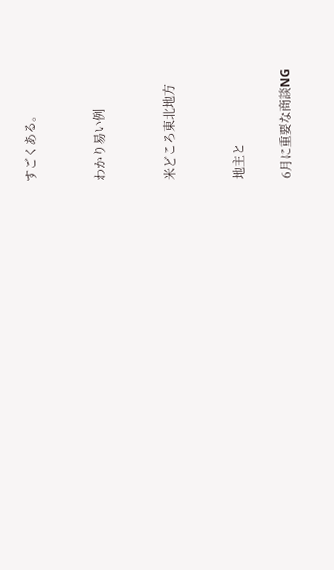すごくある。


わかり易い例


米どころ東北地方


地主と

6月に重要な商談NG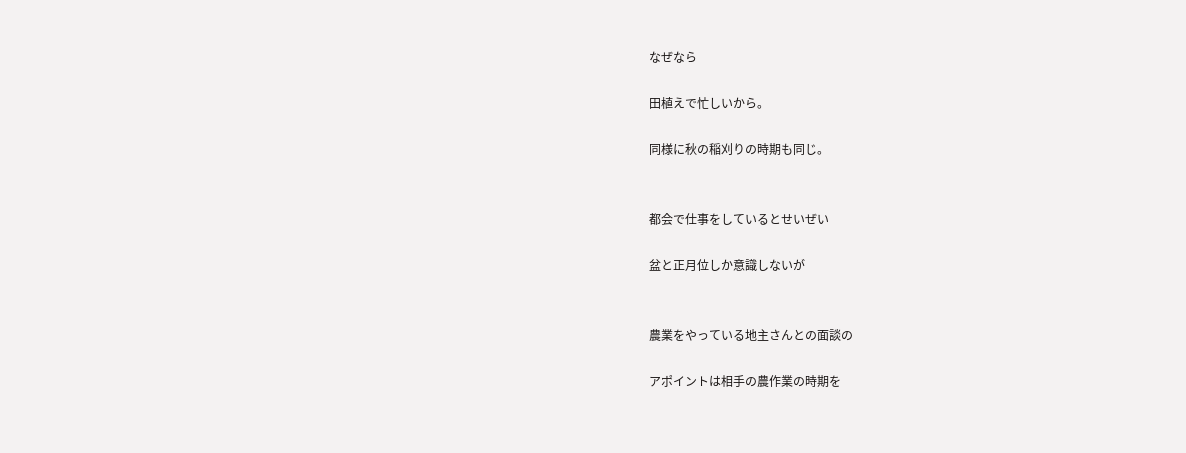なぜなら

田植えで忙しいから。

同様に秋の稲刈りの時期も同じ。


都会で仕事をしているとせいぜい

盆と正月位しか意識しないが


農業をやっている地主さんとの面談の

アポイントは相手の農作業の時期を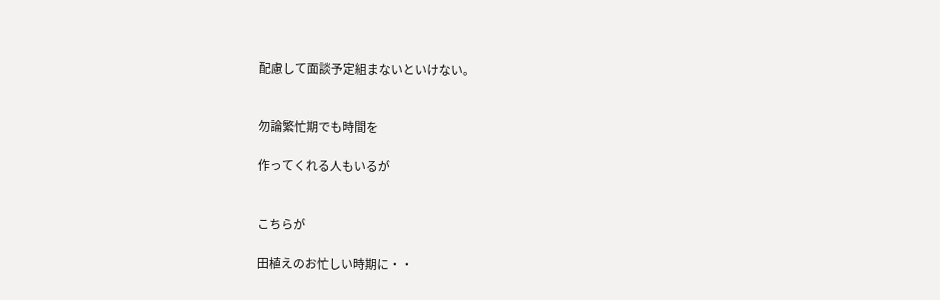配慮して面談予定組まないといけない。


勿論繁忙期でも時間を

作ってくれる人もいるが


こちらが

田植えのお忙しい時期に・・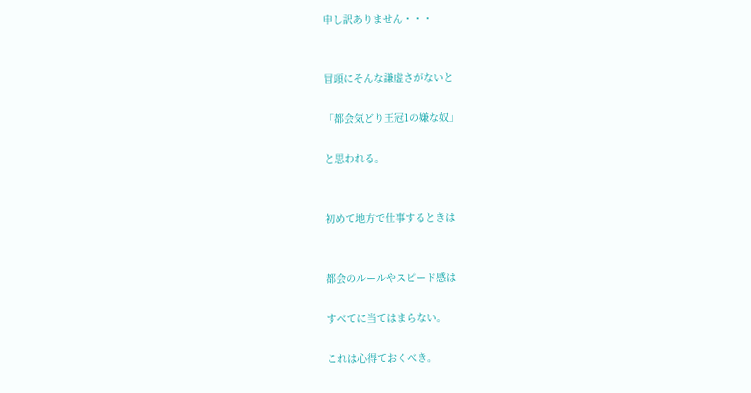申し訳ありません・・・


冒頭にそんな謙虚さがないと

「都会気どり王冠1の嫌な奴」

と思われる。


初めて地方で仕事するときは


都会のルールやスピード感は

すべてに当てはまらない。

これは心得ておくべき。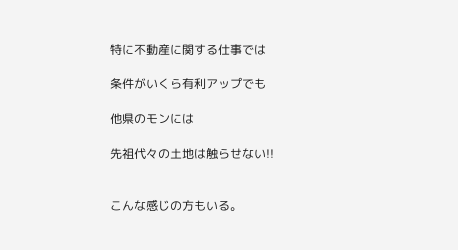特に不動産に関する仕事では

条件がいくら有利アップでも

他県のモンには

先祖代々の土地は触らせない!!


こんな感じの方もいる。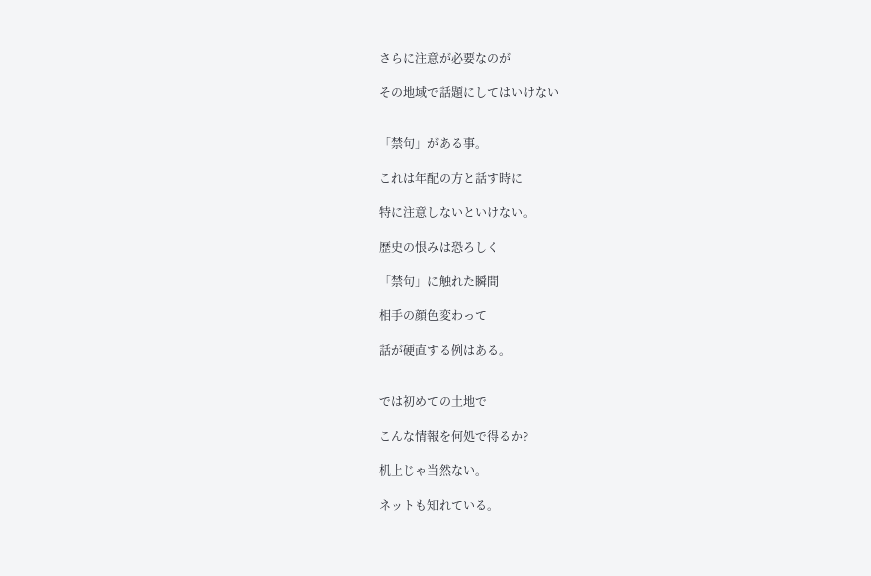さらに注意が必要なのが

その地域で話題にしてはいけない


「禁句」がある事。

これは年配の方と話す時に

特に注意しないといけない。

歴史の恨みは恐ろしく

「禁句」に触れた瞬間

相手の顔色変わって

話が硬直する例はある。


では初めての土地で

こんな情報を何処で得るか?

机上じゃ当然ない。

ネットも知れている。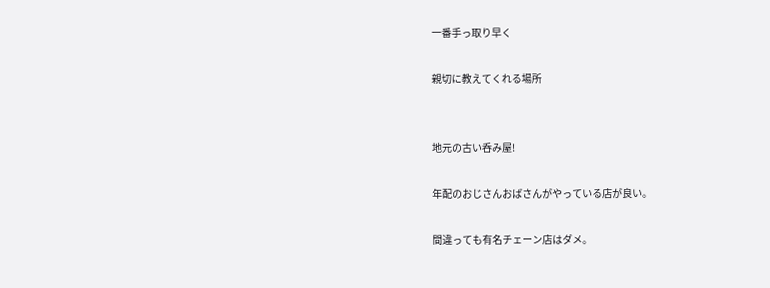一番手っ取り早く

親切に教えてくれる場所


地元の古い呑み屋!

年配のおじさんおばさんがやっている店が良い。

間違っても有名チェーン店はダメ。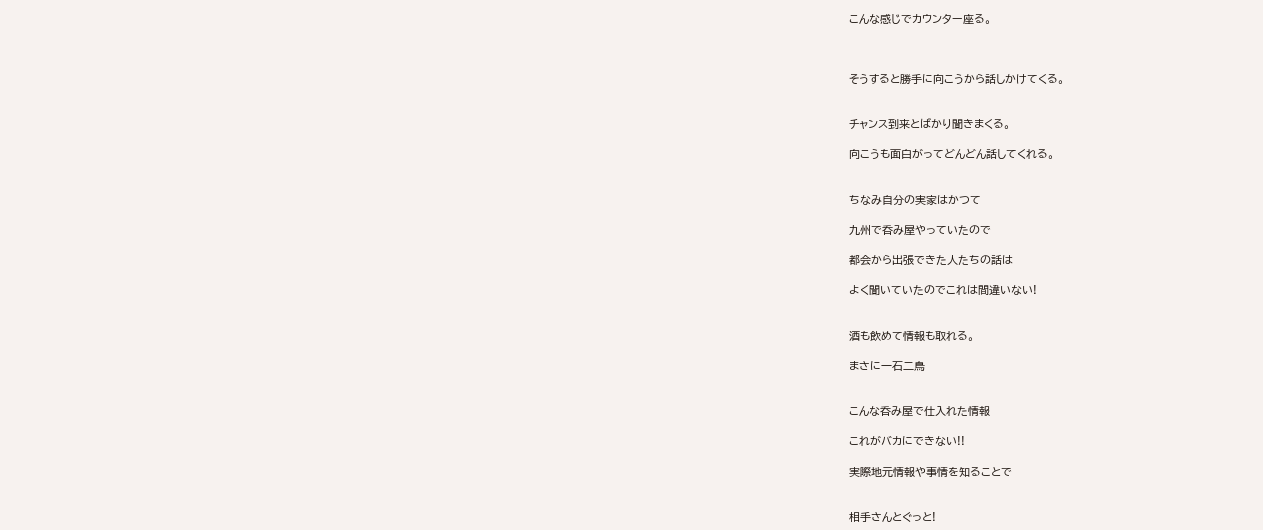こんな感じでカウンター座る。



そうすると勝手に向こうから話しかけてくる。


チャンス到来とばかり聞きまくる。

向こうも面白がってどんどん話してくれる。


ちなみ自分の実家はかつて

九州で呑み屋やっていたので

都会から出張できた人たちの話は

よく聞いていたのでこれは間違いない!


酒も飲めて情報も取れる。

まさに一石二鳥


こんな呑み屋で仕入れた情報

これがバカにできない!!

実際地元情報や事情を知ることで


相手さんとぐっと!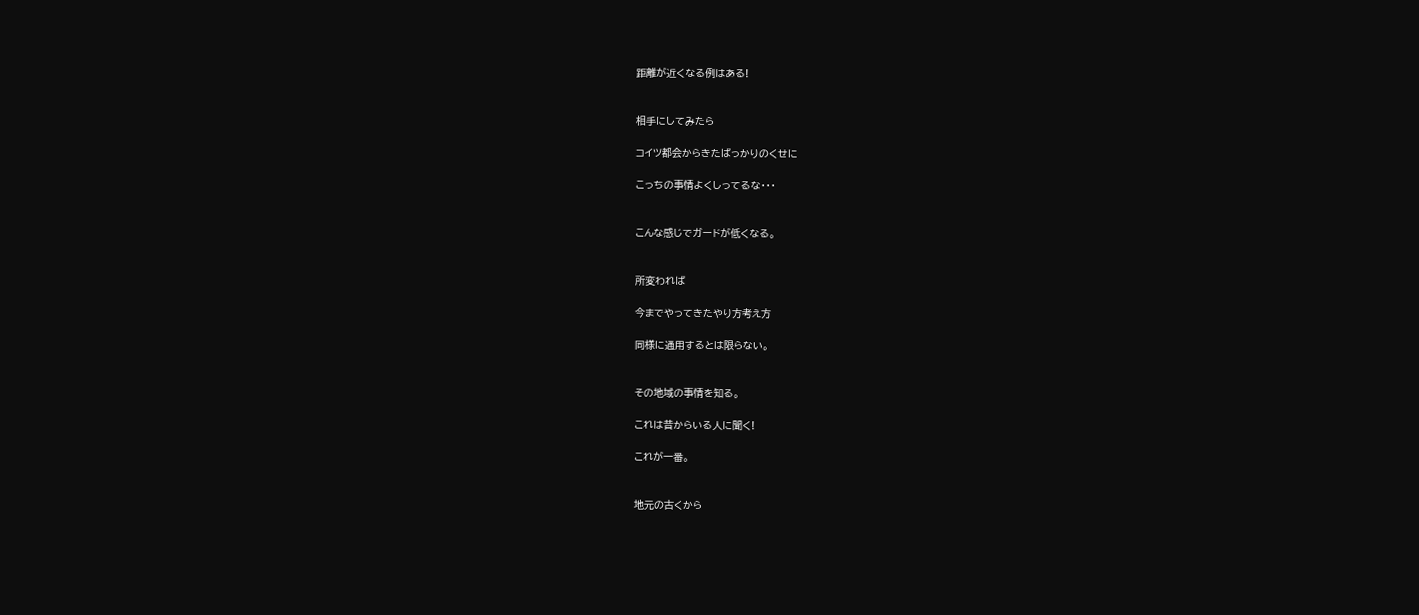距離が近くなる例はある!


相手にしてみたら

コイツ都会からきたばっかりのくせに

こっちの事情よくしってるな・・・


こんな感じでガードが低くなる。


所変われば

今までやってきたやり方考え方

同様に通用するとは限らない。


その地域の事情を知る。

これは昔からいる人に聞く!

これが一番。


地元の古くから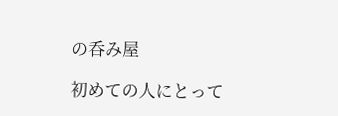の呑み屋

初めての人にとって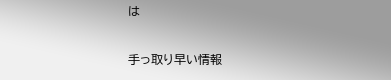は

手っ取り早い情報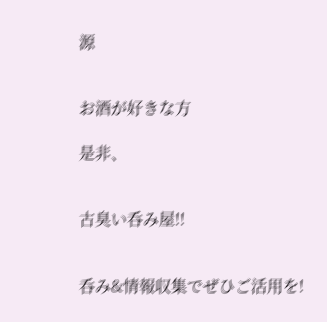源


お酒が好きな方

是非、


古臭い呑み屋!!


呑み&情報収集でぜひご活用を!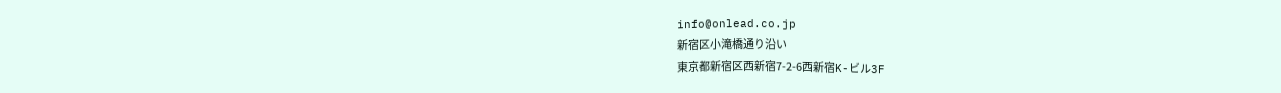info@onlead.co.jp
新宿区小滝橋通り沿い
東京都新宿区西新宿7-2-6西新宿K-ビル3F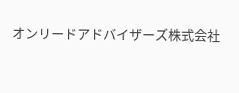オンリードアドバイザーズ株式会社